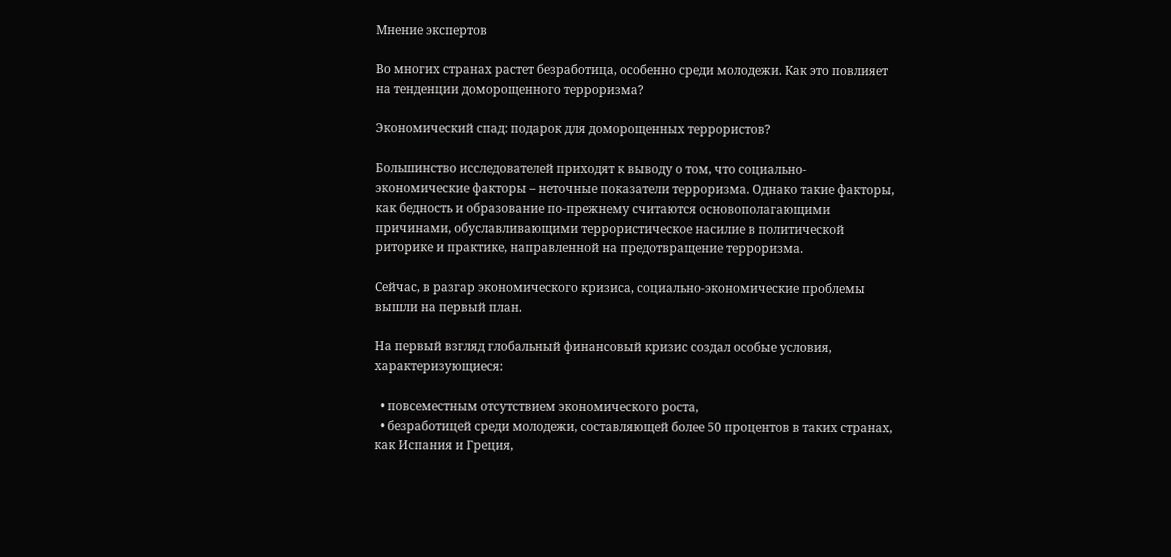Мнение экспертов

Во многих странах растет безработица, особенно среди молодежи. Как это повлияет на тенденции доморощенного терроризма?

Экономический спад: подарок для доморощенных террористов?

Большинство исследователей приходят к выводу о том, что социально-экономические факторы – неточные показатели терроризма. Однако такие факторы, как бедность и образование по-прежнему считаются основополагающими причинами, обуславливающими террористическое насилие в политической риторике и практике, направленной на предотвращение терроризма.

Сейчас, в разгар экономического кризиса, социально-экономические проблемы вышли на первый план.

На первый взгляд глобальный финансовый кризис создал особые условия, характеризующиеся:

  • повсеместным отсутствием экономического роста,
  • безработицей среди молодежи, составляющей более 50 процентов в таких странах, как Испания и Греция,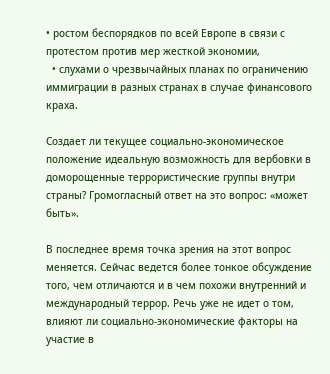• ростом беспорядков по всей Европе в связи с протестом против мер жесткой экономии,
  • слухами о чрезвычайных планах по ограничению иммиграции в разных странах в случае финансового краха.

Создает ли текущее социально-экономическое положение идеальную возможность для вербовки в доморощенные террористические группы внутри страны? Громогласный ответ на это вопрос: «может быть».

В последнее время точка зрения на этот вопрос меняется. Сейчас ведется более тонкое обсуждение того, чем отличаются и в чем похожи внутренний и международный террор. Речь уже не идет о том, влияют ли социально-экономические факторы на участие в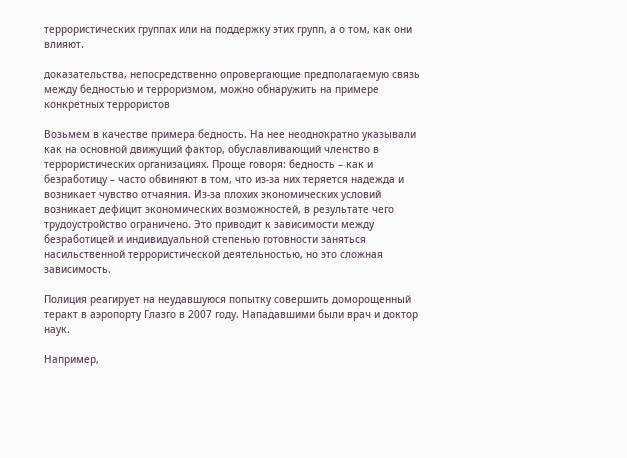террористических группах или на поддержку этих групп, а о том, как они влияют.

доказательства, непосредственно опровергающие предполагаемую связь между бедностью и терроризмом, можно обнаружить на примере конкретных террористов

Возьмем в качестве примера бедность. На нее неоднократно указывали как на основной движущий фактор, обуславливающий членство в террористических организациях. Проще говоря: бедность – как и безработицу – часто обвиняют в том, что из-за них теряется надежда и возникает чувство отчаяния. Из-за плохих экономических условий возникает дефицит экономических возможностей, в результате чего трудоустройство ограничено. Это приводит к зависимости между безработицей и индивидуальной степенью готовности заняться насильственной террористической деятельностью, но это сложная зависимость.

Полиция реагирует на неудавшуюся попытку совершить доморощенный теракт в аэропорту Глазго в 2007 году. Нападавшими были врач и доктор наук.

Например,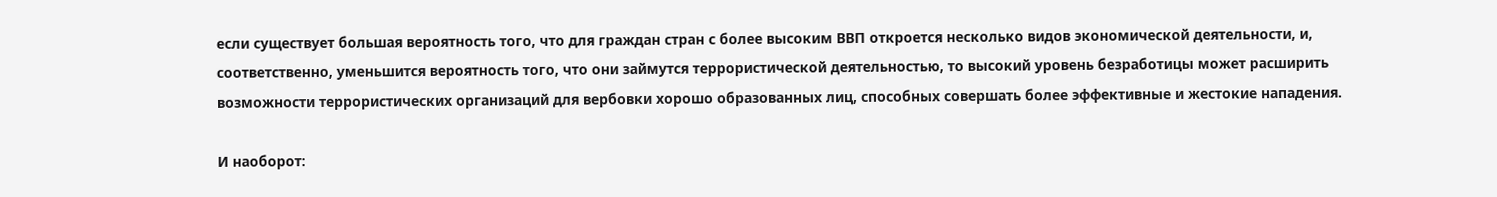если существует большая вероятность того, что для граждан стран с более высоким ВВП откроется несколько видов экономической деятельности, и, соответственно, уменьшится вероятность того, что они займутся террористической деятельностью, то высокий уровень безработицы может расширить возможности террористических организаций для вербовки хорошо образованных лиц, способных совершать более эффективные и жестокие нападения.

И наоборот: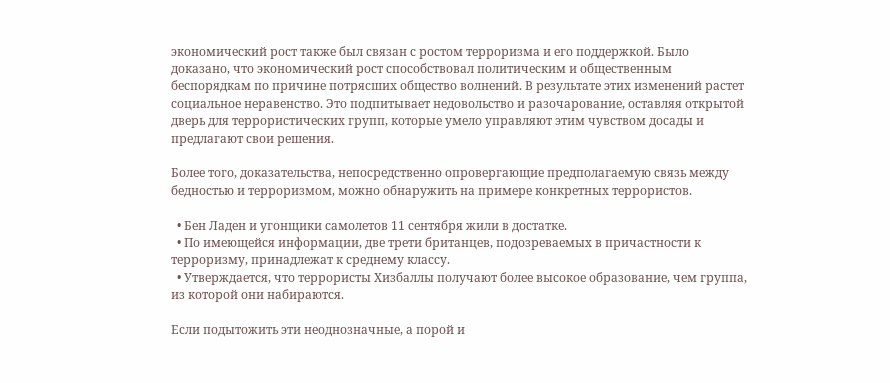экономический рост также был связан с ростом терроризма и его поддержкой. Было доказано, что экономический рост способствовал политическим и общественным беспорядкам по причине потрясших общество волнений. В результате этих изменений растет социальное неравенство. Это подпитывает недовольство и разочарование, оставляя открытой дверь для террористических групп, которые умело управляют этим чувством досады и предлагают свои решения.

Более того, доказательства, непосредственно опровергающие предполагаемую связь между бедностью и терроризмом, можно обнаружить на примере конкретных террористов.

  • Бен Ладен и угонщики самолетов 11 сентября жили в достатке.
  • По имеющейся информации, две трети британцев, подозреваемых в причастности к терроризму, принадлежат к среднему классу.
  • Утверждается, что террористы Хизбаллы получают более высокое образование, чем группа, из которой они набираются.

Если подытожить эти неоднозначные, а порой и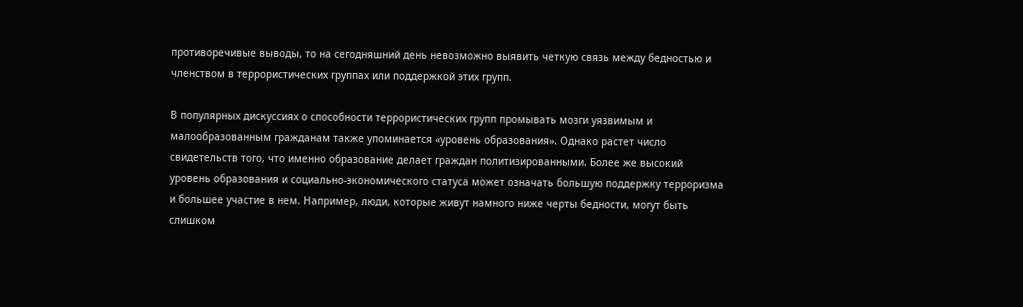противоречивые выводы, то на сегодняшний день невозможно выявить четкую связь между бедностью и членством в террористических группах или поддержкой этих групп.

В популярных дискуссиях о способности террористических групп промывать мозги уязвимым и малообразованным гражданам также упоминается «уровень образования». Однако растет число свидетельств того, что именно образование делает граждан политизированными. Более же высокий уровень образования и социально-экономического статуса может означать большую поддержку терроризма и большее участие в нем. Например, люди, которые живут намного ниже черты бедности, могут быть слишком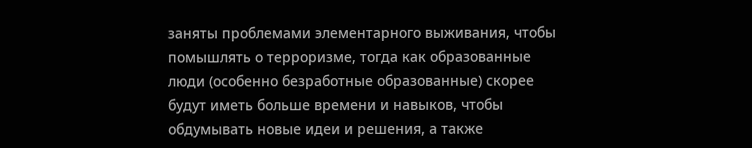заняты проблемами элементарного выживания, чтобы помышлять о терроризме, тогда как образованные люди (особенно безработные образованные) скорее будут иметь больше времени и навыков, чтобы обдумывать новые идеи и решения, а также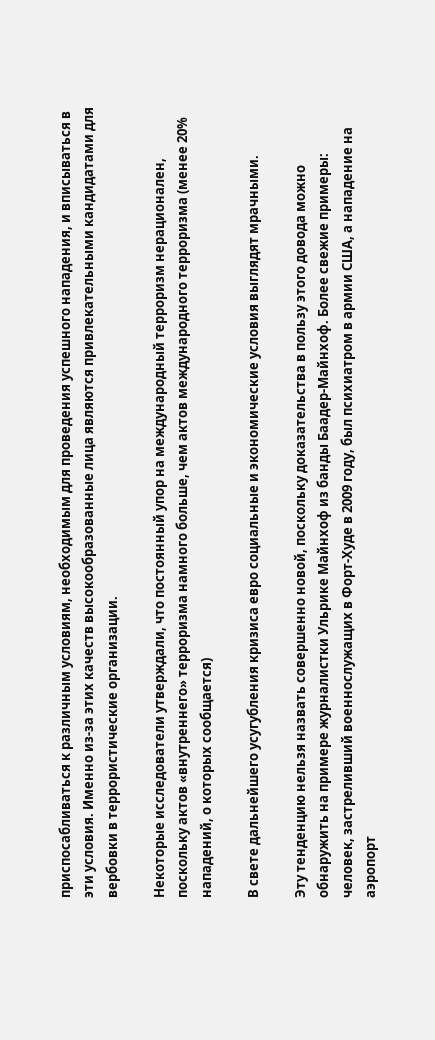приспосабливаться к различным условиям, необходимым для проведения успешного нападения, и вписываться в эти условия. Именно из-за этих качеств высокообразованные лица являются привлекательными кандидатами для вербовки в террористические организации.

Некоторые исследователи утверждали, что постоянный упор на международный терроризм нерационален, поскольку актов «внутреннего» терроризма намного больше, чем актов международного терроризма (менее 20% нападений, о которых сообщается)

В свете дальнейшего усугубления кризиса евро социальные и экономические условия выглядят мрачными.

Эту тенденцию нельзя назвать совершенно новой, поскольку доказательства в пользу этого довода можно обнаружить на примере журналистки Ульрике Майнхоф из банды Баадер-Майнхоф. Более свежие примеры: человек, застреливший военнослужащих в Форт-Худе в 2009 году, был психиатром в армии США, а нападение на аэропорт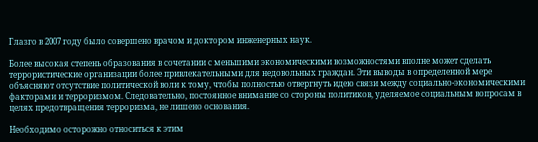Глазго в 2007 году было совершено врачом и доктором инженерных наук.

Более высокая степень образования в сочетании с меньшими экономическими возможностями вполне может сделать террористические организации более привлекательными для недовольных граждан. Эти выводы в определенной мере объясняют отсутствие политической воли к тому, чтобы полностью отвергнуть идею связи между социально-экономическими факторами и терроризмом. Следовательно, постоянное внимание со стороны политиков, уделяемое социальным вопросам в целях предотвращения терроризма, не лишено основания.

Необходимо осторожно относиться к этим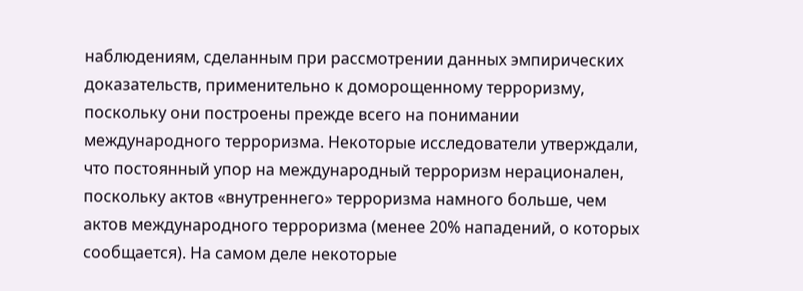наблюдениям, сделанным при рассмотрении данных эмпирических доказательств, применительно к доморощенному терроризму, поскольку они построены прежде всего на понимании международного терроризма. Некоторые исследователи утверждали, что постоянный упор на международный терроризм нерационален, поскольку актов «внутреннего» терроризма намного больше, чем актов международного терроризма (менее 20% нападений, о которых сообщается). На самом деле некоторые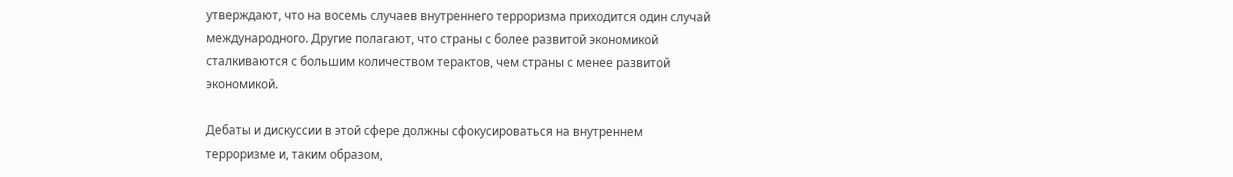утверждают, что на восемь случаев внутреннего терроризма приходится один случай международного. Другие полагают, что страны с более развитой экономикой сталкиваются с большим количеством терактов, чем страны с менее развитой экономикой.

Дебаты и дискуссии в этой сфере должны сфокусироваться на внутреннем терроризме и, таким образом,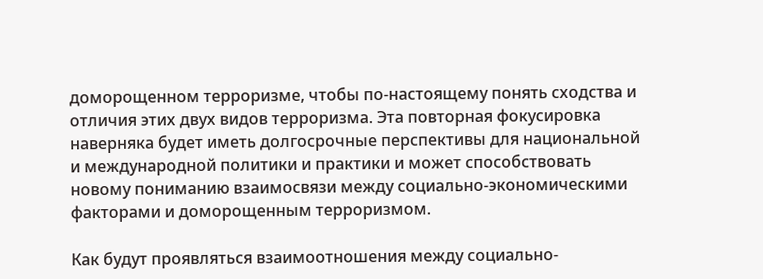доморощенном терроризме, чтобы по-настоящему понять сходства и отличия этих двух видов терроризма. Эта повторная фокусировка наверняка будет иметь долгосрочные перспективы для национальной и международной политики и практики и может способствовать новому пониманию взаимосвязи между социально-экономическими факторами и доморощенным терроризмом.

Как будут проявляться взаимоотношения между социально-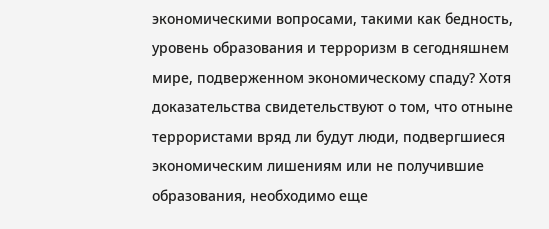экономическими вопросами, такими как бедность, уровень образования и терроризм в сегодняшнем мире, подверженном экономическому спаду? Хотя доказательства свидетельствуют о том, что отныне террористами вряд ли будут люди, подвергшиеся экономическим лишениям или не получившие образования, необходимо еще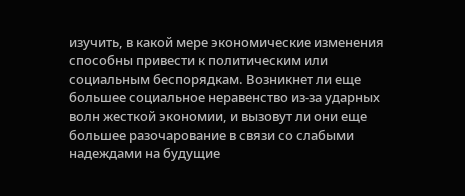изучить, в какой мере экономические изменения способны привести к политическим или социальным беспорядкам. Возникнет ли еще большее социальное неравенство из-за ударных волн жесткой экономии, и вызовут ли они еще большее разочарование в связи со слабыми надеждами на будущие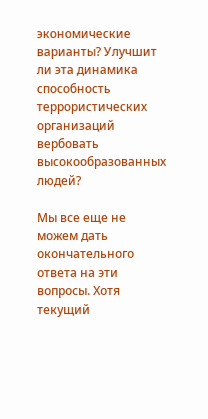экономические варианты? Улучшит ли эта динамика способность террористических организаций вербовать высокообразованных людей?

Мы все еще не можем дать окончательного ответа на эти вопросы. Хотя текущий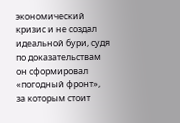экономический кризис и не создал идеальной бури, судя по доказательствам он сформировал «погодный фронт», за которым стоит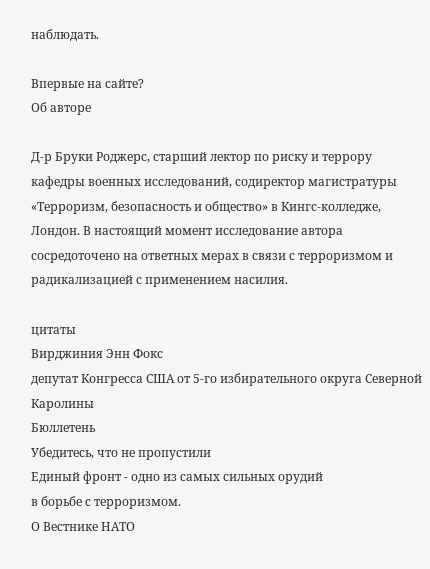наблюдать.

Впервые на сайте?
Об авторе

Д-р Бруки Роджерс, старший лектор по риску и террору кафедры военных исследований, содиректор магистратуры «Терроризм, безопасность и общество» в Кингс-колледже, Лондон. В настоящий момент исследование автора сосредоточено на ответных мерах в связи с терроризмом и радикализацией с применением насилия.

цитаты
Вирджиния Энн Фокс
депутат Конгресса США от 5-го избирательного округа Северной Каролины
Бюллетень
Убедитесь, что не пропустили
Единый фронт - одно из самых сильных орудий
в борьбе с терроризмом.
О Вестнике НАТО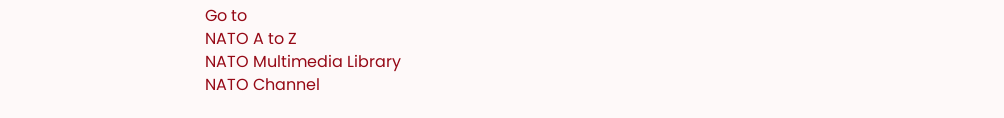Go to
NATO A to Z
NATO Multimedia Library
NATO Channel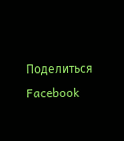Поделиться
Facebook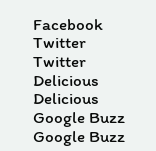Facebook
Twitter
Twitter
Delicious
Delicious
Google Buzz
Google Buzz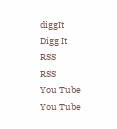diggIt
Digg It
RSS
RSS
You Tube
You Tube